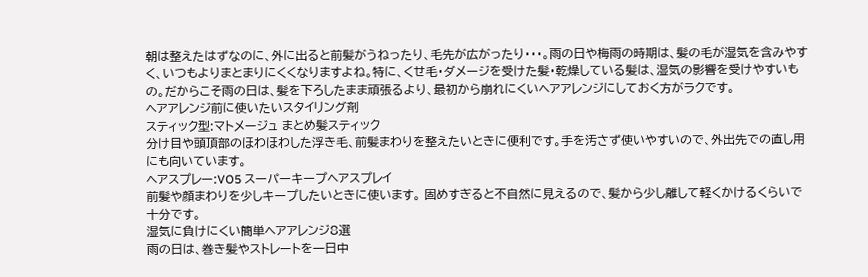朝は整えたはずなのに、外に出ると前髪がうねったり、毛先が広がったり・・・。雨の日や梅雨の時期は、髪の毛が湿気を含みやすく、いつもよりまとまりにくくなりますよね。特に、くせ毛・ダメージを受けた髪・乾燥している髪は、湿気の影響を受けやすいもの。だからこそ雨の日は、髪を下ろしたまま頑張るより、最初から崩れにくいヘアアレンジにしておく方がラクです。
ヘアアレンジ前に使いたいスタイリング剤
スティック型:マトメージュ まとめ髪スティック
分け目や頭頂部のほわほわした浮き毛、前髪まわりを整えたいときに便利です。手を汚さず使いやすいので、外出先での直し用にも向いています。
ヘアスプレー:VO5 スーパーキープヘアスプレイ
前髪や顔まわりを少しキープしたいときに使います。 固めすぎると不自然に見えるので、髪から少し離して軽くかけるくらいで十分です。
湿気に負けにくい簡単ヘアアレンジ8選
雨の日は、巻き髪やストレートを一日中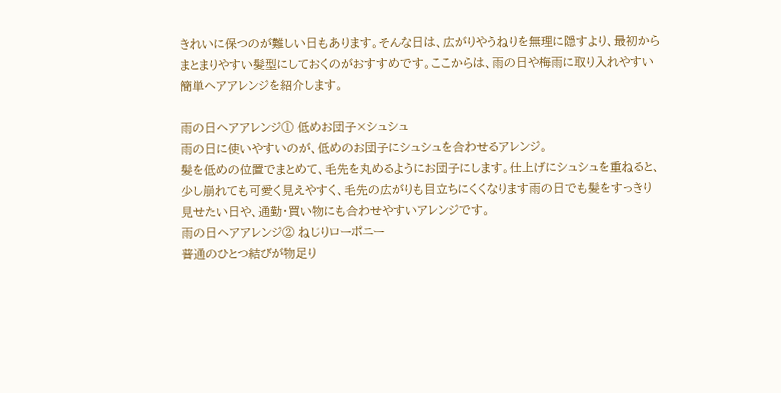きれいに保つのが難しい日もあります。そんな日は、広がりやうねりを無理に隠すより、最初からまとまりやすい髪型にしておくのがおすすめです。ここからは、雨の日や梅雨に取り入れやすい簡単ヘアアレンジを紹介します。

雨の日ヘアアレンジ① 低めお団子×シュシュ
雨の日に使いやすいのが、低めのお団子にシュシュを合わせるアレンジ。
髪を低めの位置でまとめて、毛先を丸めるようにお団子にします。仕上げにシュシュを重ねると、少し崩れても可愛く見えやすく、毛先の広がりも目立ちにくくなります雨の日でも髪をすっきり見せたい日や、通勤・買い物にも合わせやすいアレンジです。
雨の日ヘアアレンジ② ねじりローポニー
普通のひとつ結びが物足り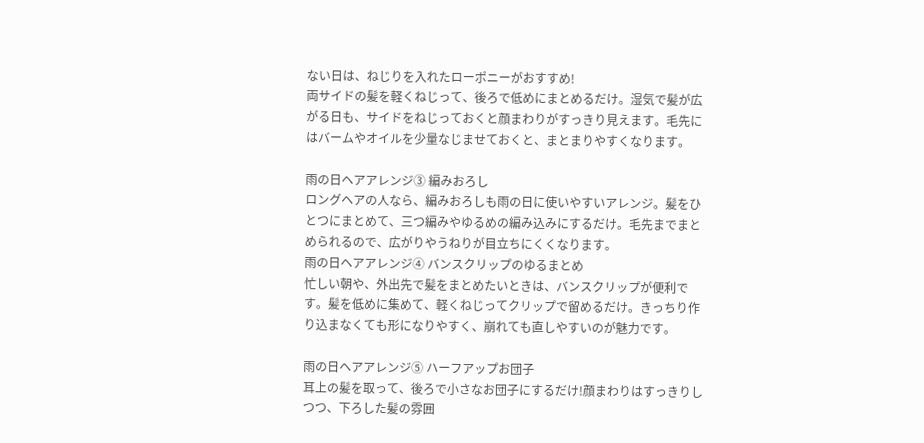ない日は、ねじりを入れたローポニーがおすすめ!
両サイドの髪を軽くねじって、後ろで低めにまとめるだけ。湿気で髪が広がる日も、サイドをねじっておくと顔まわりがすっきり見えます。毛先にはバームやオイルを少量なじませておくと、まとまりやすくなります。

雨の日ヘアアレンジ③ 編みおろし
ロングヘアの人なら、編みおろしも雨の日に使いやすいアレンジ。髪をひとつにまとめて、三つ編みやゆるめの編み込みにするだけ。毛先までまとめられるので、広がりやうねりが目立ちにくくなります。
雨の日ヘアアレンジ④ バンスクリップのゆるまとめ
忙しい朝や、外出先で髪をまとめたいときは、バンスクリップが便利です。髪を低めに集めて、軽くねじってクリップで留めるだけ。きっちり作り込まなくても形になりやすく、崩れても直しやすいのが魅力です。

雨の日ヘアアレンジ⑤ ハーフアップお団子
耳上の髪を取って、後ろで小さなお団子にするだけ!顔まわりはすっきりしつつ、下ろした髪の雰囲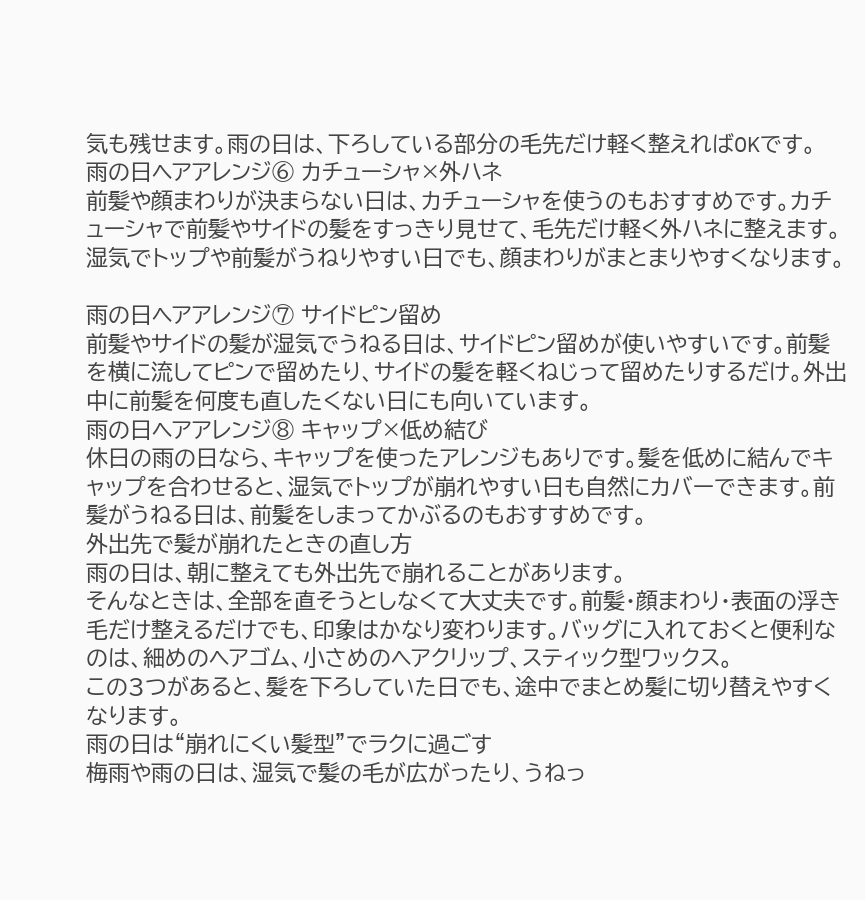気も残せます。雨の日は、下ろしている部分の毛先だけ軽く整えればOKです。
雨の日ヘアアレンジ⑥ カチューシャ×外ハネ
前髪や顔まわりが決まらない日は、カチューシャを使うのもおすすめです。カチューシャで前髪やサイドの髪をすっきり見せて、毛先だけ軽く外ハネに整えます。湿気でトップや前髪がうねりやすい日でも、顔まわりがまとまりやすくなります。

雨の日ヘアアレンジ⑦ サイドピン留め
前髪やサイドの髪が湿気でうねる日は、サイドピン留めが使いやすいです。前髪を横に流してピンで留めたり、サイドの髪を軽くねじって留めたりするだけ。外出中に前髪を何度も直したくない日にも向いています。
雨の日ヘアアレンジ⑧ キャップ×低め結び
休日の雨の日なら、キャップを使ったアレンジもありです。髪を低めに結んでキャップを合わせると、湿気でトップが崩れやすい日も自然にカバーできます。前髪がうねる日は、前髪をしまってかぶるのもおすすめです。
外出先で髪が崩れたときの直し方
雨の日は、朝に整えても外出先で崩れることがあります。
そんなときは、全部を直そうとしなくて大丈夫です。前髪・顔まわり・表面の浮き毛だけ整えるだけでも、印象はかなり変わります。バッグに入れておくと便利なのは、細めのヘアゴム、小さめのヘアクリップ、スティック型ワックス。
この3つがあると、髪を下ろしていた日でも、途中でまとめ髪に切り替えやすくなります。
雨の日は“崩れにくい髪型”でラクに過ごす
梅雨や雨の日は、湿気で髪の毛が広がったり、うねっ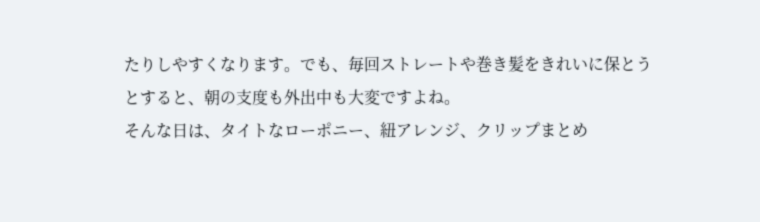たりしやすくなります。でも、毎回ストレートや巻き髪をきれいに保とうとすると、朝の支度も外出中も大変ですよね。
そんな日は、タイトなローポニー、紐アレンジ、クリップまとめ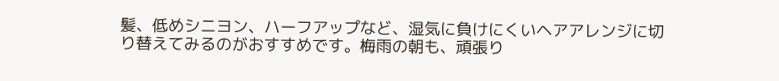髪、低めシニヨン、ハーフアップなど、湿気に負けにくいヘアアレンジに切り替えてみるのがおすすめです。梅雨の朝も、頑張り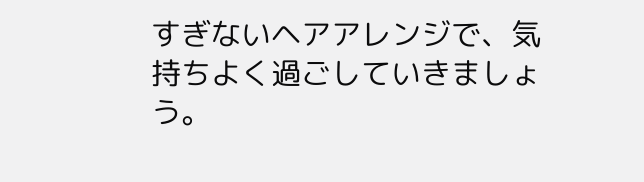すぎないヘアアレンジで、気持ちよく過ごしていきましょう。